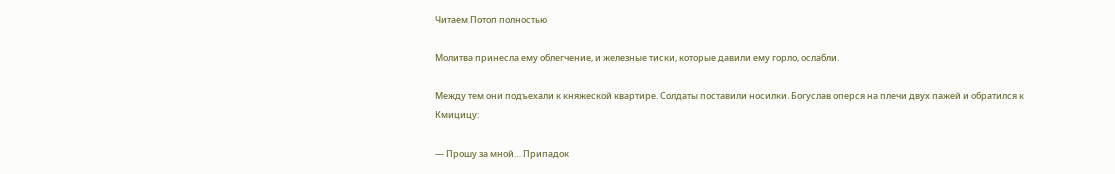Читаем Потоп полностью

Молитва принесла ему облегчение, и железные тиски, которые давили ему горло, ослабли.

Между тем они подъехали к княжеской квартире. Солдаты поставили носилки. Богуслав оперся на плечи двух пажей и обратился к Кмицицу:

— Прошу за мной… Припадок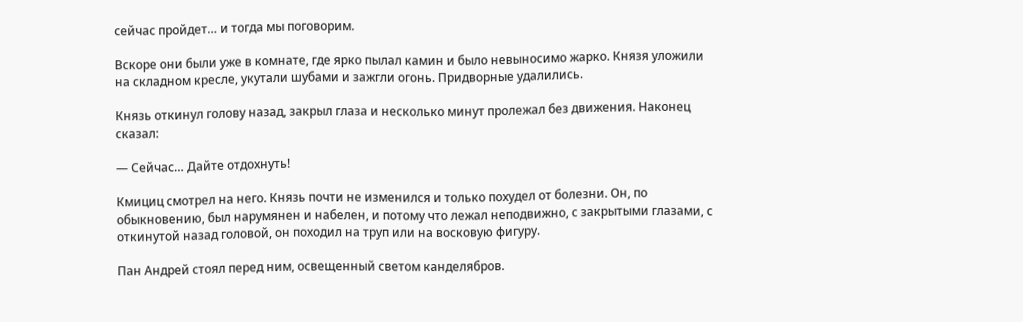сейчас пройдет… и тогда мы поговорим.

Вскоре они были уже в комнате, где ярко пылал камин и было невыносимо жарко. Князя уложили на складном кресле, укутали шубами и зажгли огонь. Придворные удалились.

Князь откинул голову назад, закрыл глаза и несколько минут пролежал без движения. Наконец сказал:

— Сейчас… Дайте отдохнуть!

Кмициц смотрел на него. Князь почти не изменился и только похудел от болезни. Он, по обыкновению, был нарумянен и набелен, и потому что лежал неподвижно, с закрытыми глазами, с откинутой назад головой, он походил на труп или на восковую фигуру.

Пан Андрей стоял перед ним, освещенный светом канделябров.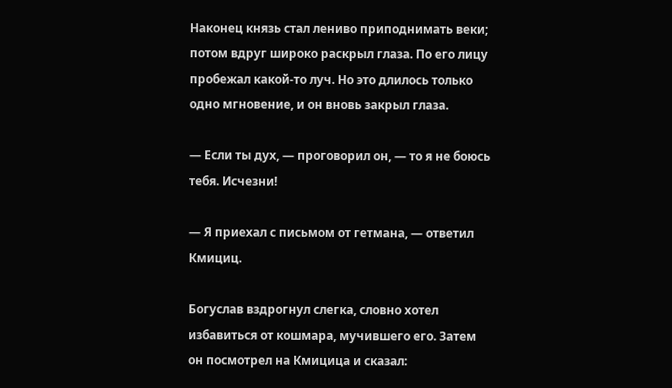Наконец князь стал лениво приподнимать веки; потом вдруг широко раскрыл глаза. По его лицу пробежал какой-то луч. Но это длилось только одно мгновение, и он вновь закрыл глаза.

— Если ты дух, — проговорил он, — то я не боюсь тебя. Исчезни!

— Я приехал с письмом от гетмана, — ответил Кмициц.

Богуслав вздрогнул слегка, словно хотел избавиться от кошмара, мучившего его. Затем он посмотрел на Кмицица и сказал: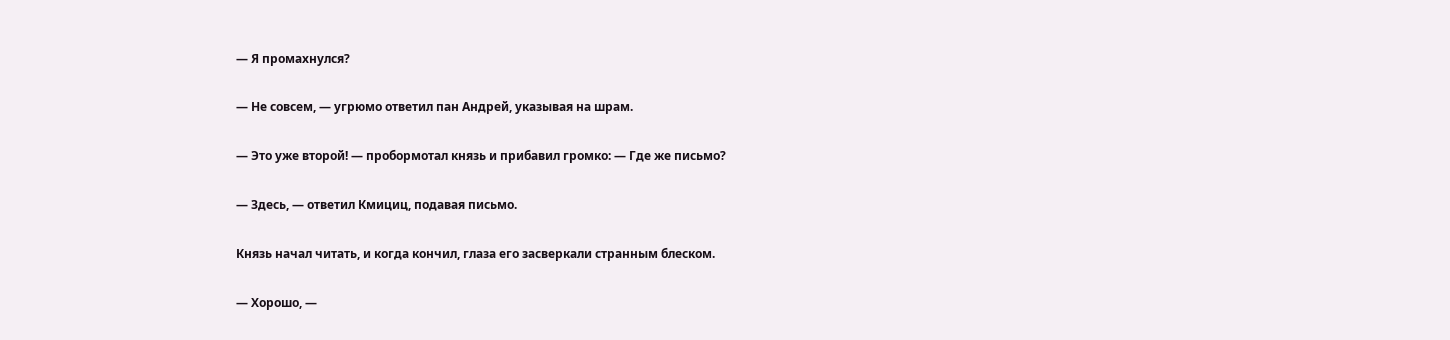— Я промахнулся?

— Не совсем, — угрюмо ответил пан Андрей, указывая на шрам.

— Это уже второй! — пробормотал князь и прибавил громко: — Где же письмо?

— Здесь, — ответил Кмициц, подавая письмо.

Князь начал читать, и когда кончил, глаза его засверкали странным блеском.

— Хорошо, —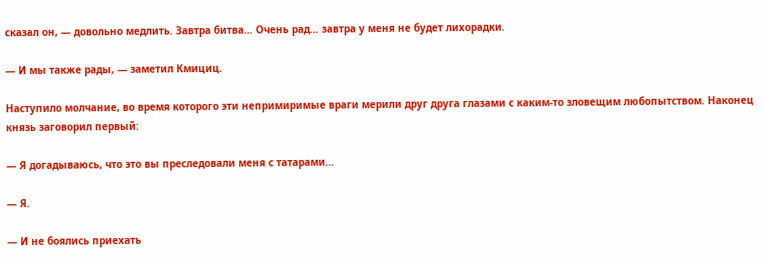сказал он, — довольно медлить. Завтра битва… Очень рад… завтра у меня не будет лихорадки.

— И мы также рады, — заметил Кмициц.

Наступило молчание, во время которого эти непримиримые враги мерили друг друга глазами с каким-то зловещим любопытством. Наконец князь заговорил первый:

— Я догадываюсь, что это вы преследовали меня с татарами…

— Я.

— И не боялись приехать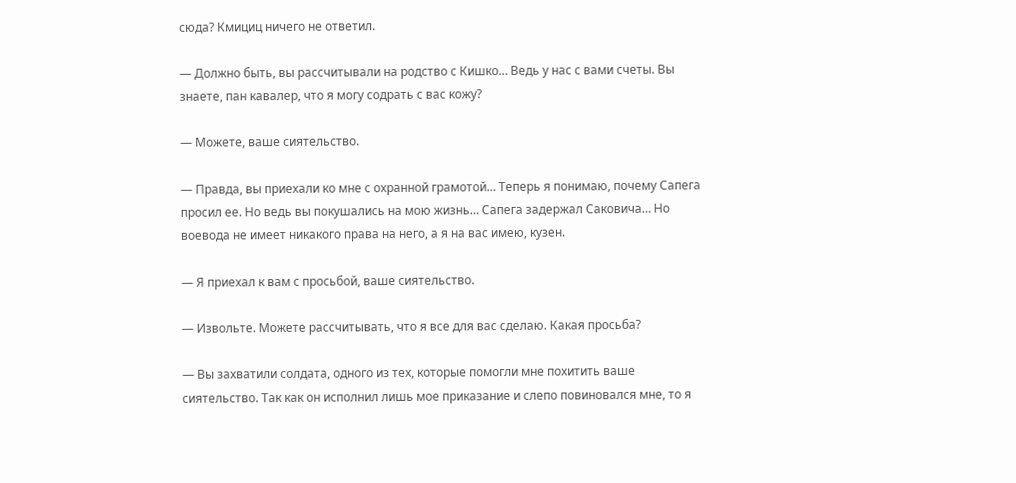сюда? Кмициц ничего не ответил.

— Должно быть, вы рассчитывали на родство с Кишко… Ведь у нас с вами счеты. Вы знаете, пан кавалер, что я могу содрать с вас кожу?

— Можете, ваше сиятельство.

— Правда, вы приехали ко мне с охранной грамотой… Теперь я понимаю, почему Сапега просил ее. Но ведь вы покушались на мою жизнь… Сапега задержал Саковича… Но воевода не имеет никакого права на него, а я на вас имею, кузен.

— Я приехал к вам с просьбой, ваше сиятельство.

— Извольте. Можете рассчитывать, что я все для вас сделаю. Какая просьба?

— Вы захватили солдата, одного из тех, которые помогли мне похитить ваше сиятельство. Так как он исполнил лишь мое приказание и слепо повиновался мне, то я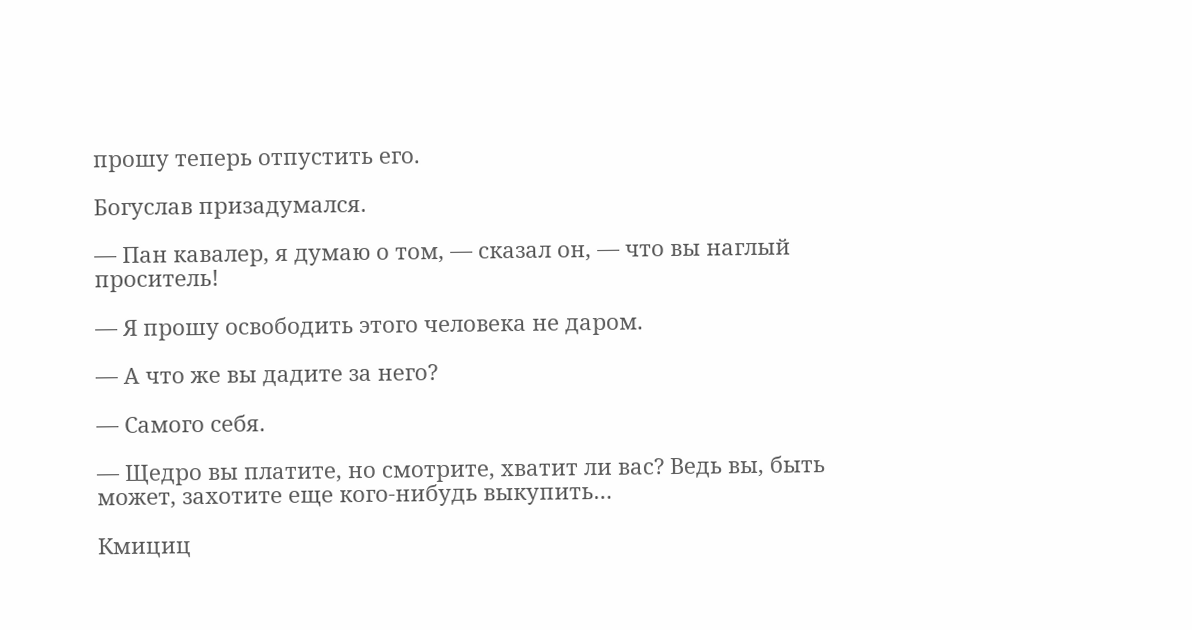прошу теперь отпустить его.

Богуслав призадумался.

— Пан кавалер, я думаю о том, — сказал он, — что вы наглый проситель!

— Я прошу освободить этого человека не даром.

— А что же вы дадите за него?

— Самого себя.

— Щедро вы платите, но смотрите, хватит ли вас? Ведь вы, быть может, захотите еще кого-нибудь выкупить…

Кмициц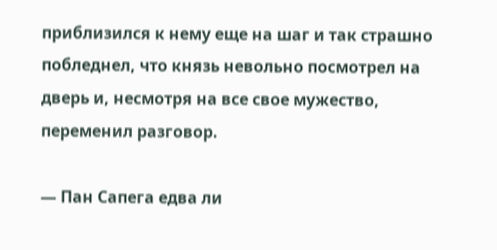приблизился к нему еще на шаг и так страшно побледнел, что князь невольно посмотрел на дверь и, несмотря на все свое мужество, переменил разговор.

— Пан Сапега едва ли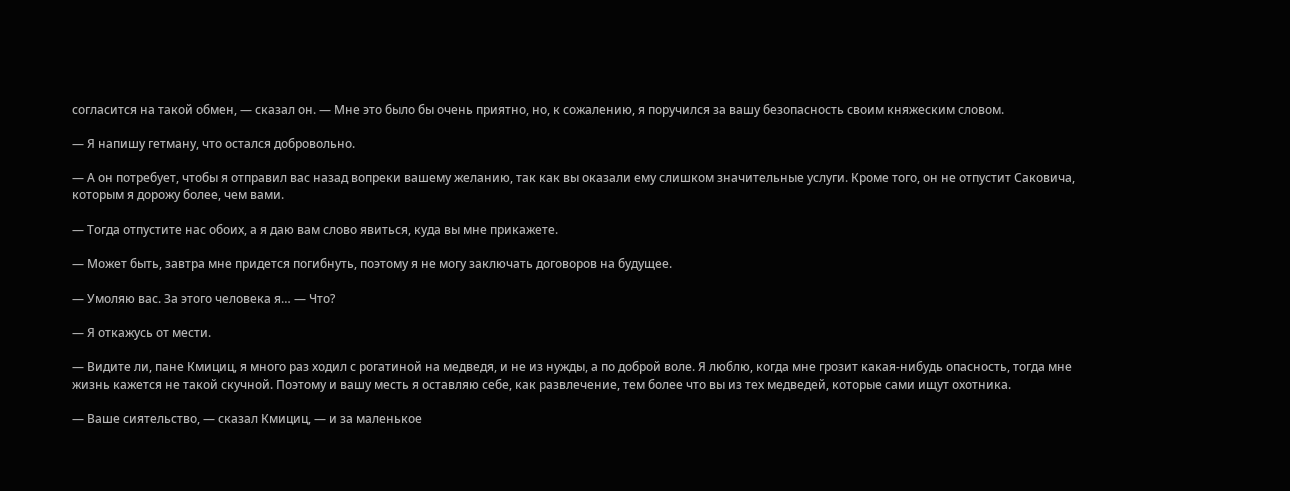согласится на такой обмен, — сказал он. — Мне это было бы очень приятно, но, к сожалению, я поручился за вашу безопасность своим княжеским словом.

— Я напишу гетману, что остался добровольно.

— А он потребует, чтобы я отправил вас назад вопреки вашему желанию, так как вы оказали ему слишком значительные услуги. Кроме того, он не отпустит Саковича, которым я дорожу более, чем вами.

— Тогда отпустите нас обоих, а я даю вам слово явиться, куда вы мне прикажете.

— Может быть, завтра мне придется погибнуть, поэтому я не могу заключать договоров на будущее.

— Умоляю вас. За этого человека я… — Что?

— Я откажусь от мести.

— Видите ли, пане Кмициц, я много раз ходил с рогатиной на медведя, и не из нужды, а по доброй воле. Я люблю, когда мне грозит какая-нибудь опасность, тогда мне жизнь кажется не такой скучной. Поэтому и вашу месть я оставляю себе, как развлечение, тем более что вы из тех медведей, которые сами ищут охотника.

— Ваше сиятельство, — сказал Кмициц, — и за маленькое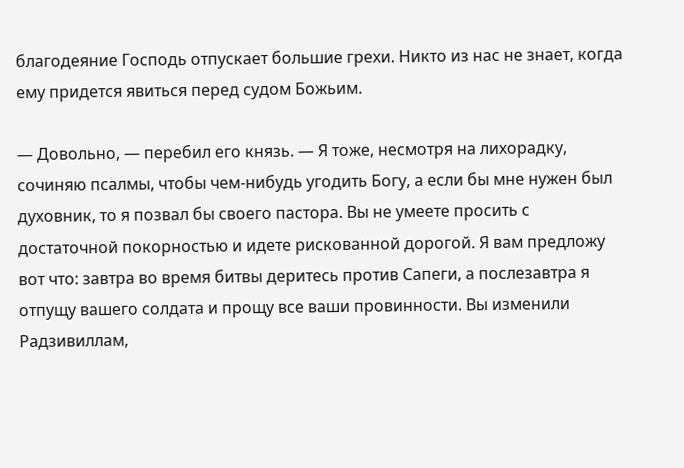благодеяние Господь отпускает большие грехи. Никто из нас не знает, когда ему придется явиться перед судом Божьим.

— Довольно, — перебил его князь. — Я тоже, несмотря на лихорадку, сочиняю псалмы, чтобы чем-нибудь угодить Богу, а если бы мне нужен был духовник, то я позвал бы своего пастора. Вы не умеете просить с достаточной покорностью и идете рискованной дорогой. Я вам предложу вот что: завтра во время битвы деритесь против Сапеги, а послезавтра я отпущу вашего солдата и прощу все ваши провинности. Вы изменили Радзивиллам,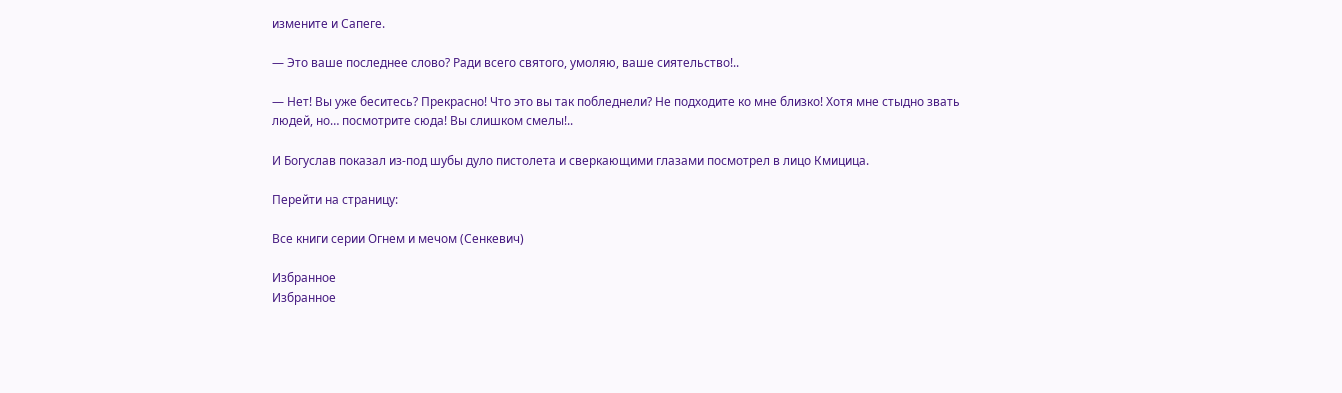измените и Сапеге.

— Это ваше последнее слово? Ради всего святого, умоляю, ваше сиятельство!..

— Нет! Вы уже беситесь? Прекрасно! Что это вы так побледнели? Не подходите ко мне близко! Хотя мне стыдно звать людей, но… посмотрите сюда! Вы слишком смелы!..

И Богуслав показал из-под шубы дуло пистолета и сверкающими глазами посмотрел в лицо Кмицица.

Перейти на страницу:

Все книги серии Огнем и мечом (Сенкевич)

Избранное
Избранное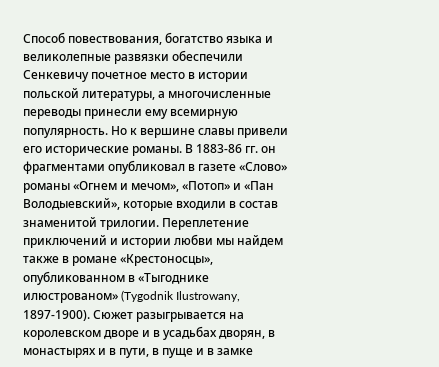Способ повествования, богатство языка и великолепные развязки обеспечили Сенкевичу почетное место в истории польской литературы, а многочисленные переводы принесли ему всемирную популярность. Но к вершине славы привели его исторические романы. В 1883-86 гг. он фрагментами опубликовал в газете «Слово» романы «Огнем и мечом», «Потоп» и «Пан Володыевский», которые входили в состав знаменитой трилогии. Переплетение приключений и истории любви мы найдем также в романе «Крестоносцы», опубликованном в «Тыгоднике илюстрованом» (Tygodnik Ilustrowany, 1897-1900). Сюжет разыгрывается на королевском дворе и в усадьбах дворян, в монастырях и в пути, в пуще и в замке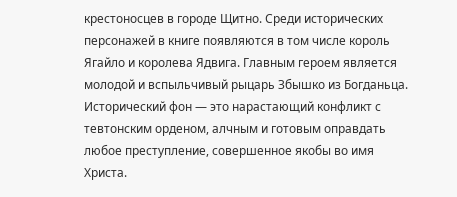крестоносцев в городе Щитно. Среди исторических персонажей в книге появляются в том числе король Ягайло и королева Ядвига. Главным героем является молодой и вспыльчивый рыцарь Збышко из Богданьца. Исторический фон — это нарастающий конфликт с тевтонским орденом, алчным и готовым оправдать любое преступление, совершенное якобы во имя Христа.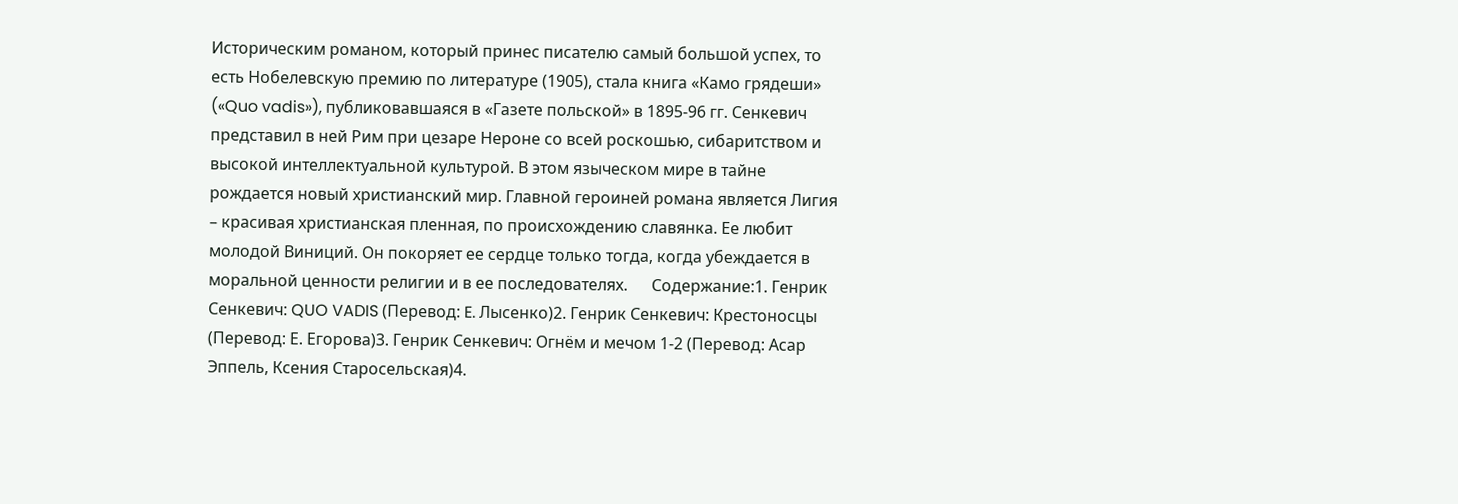Историческим романом, который принес писателю самый большой успех, то есть Нобелевскую премию по литературе (1905), стала книга «Камо грядеши» («Quo vadis»), публиковавшаяся в «Газете польской» в 1895-96 гг. Сенкевич представил в ней Рим при цезаре Нероне со всей роскошью, сибаритством и высокой интеллектуальной культурой. В этом языческом мире в тайне рождается новый христианский мир. Главной героиней романа является Лигия – красивая христианская пленная, по происхождению славянка. Ее любит молодой Виниций. Он покоряет ее сердце только тогда, когда убеждается в моральной ценности религии и в ее последователях.      Содержание:1. Генрик Сенкевич: QUO VADIS (Перевод: E. Лысенко)2. Генрик Сенкевич: Крестоносцы (Перевод: Е. Егорова)3. Генрик Сенкевич: Огнём и мечом 1-2 (Перевод: Асар Эппель, Ксения Старосельская)4.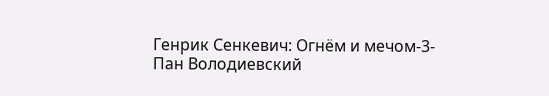Генрик Сенкевич: Огнём и мечом-3-Пан Володиевский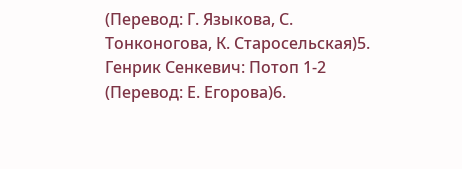(Перевод: Г. Языкова, С. Тонконогова, К. Старосельская)5. Генрик Сенкевич: Потоп 1-2 (Перевод: Е. Егорова)6.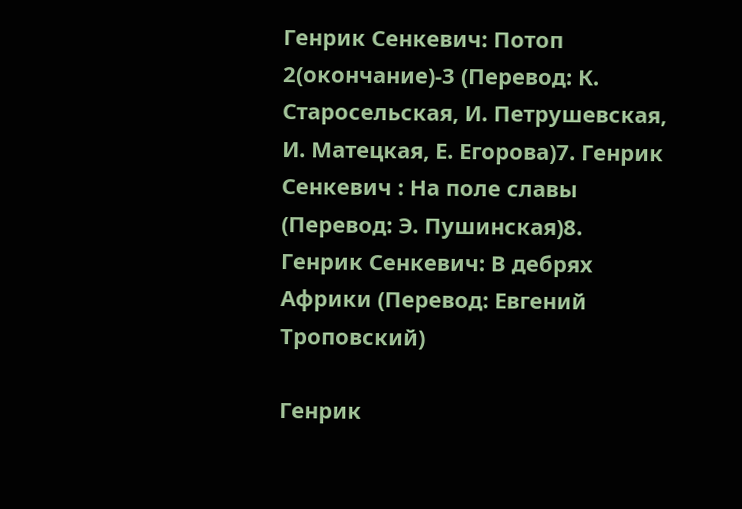Генрик Сенкевич: Потоп 2(окончание)-3 (Перевод: К. Старосельская, И. Петрушевская, И. Матецкая, Е. Егорова)7. Генрик Сенкевич : На поле славы (Перевод: Э. Пушинская)8. Генрик Сенкевич: В дебрях Африки (Перевод: Евгений Троповский)

Генрик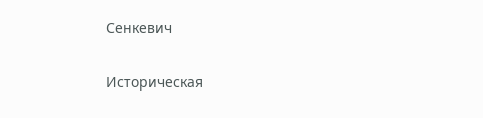Сенкевич

Историческая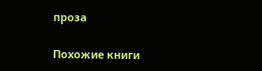проза

Похожие книги